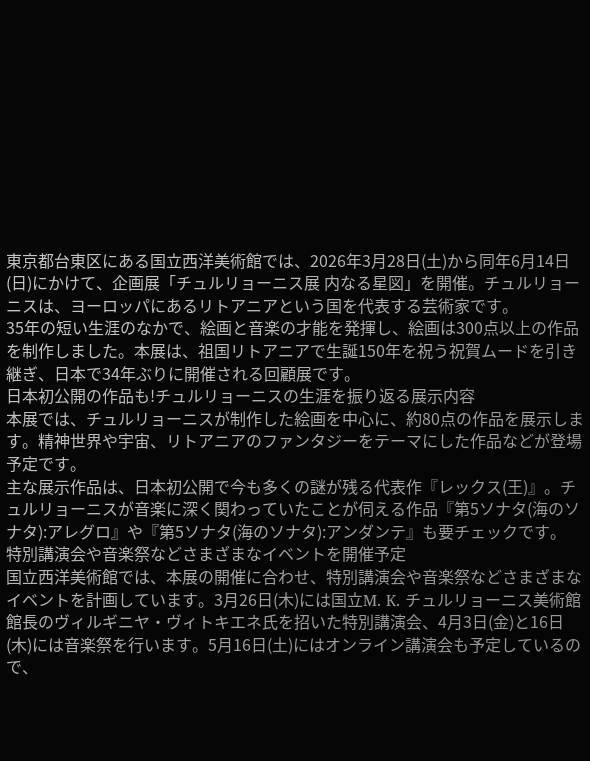東京都台東区にある国立西洋美術館では、2026年3月28日(土)から同年6月14日(日)にかけて、企画展「チュルリョーニス展 内なる星図」を開催。チュルリョーニスは、ヨーロッパにあるリトアニアという国を代表する芸術家です。
35年の短い生涯のなかで、絵画と音楽の才能を発揮し、絵画は300点以上の作品を制作しました。本展は、祖国リトアニアで生誕150年を祝う祝賀ムードを引き継ぎ、日本で34年ぶりに開催される回顧展です。
日本初公開の作品も!チュルリョーニスの生涯を振り返る展示内容
本展では、チュルリョーニスが制作した絵画を中心に、約80点の作品を展示します。精神世界や宇宙、リトアニアのファンタジーをテーマにした作品などが登場予定です。
主な展示作品は、日本初公開で今も多くの謎が残る代表作『レックス(王)』。チュルリョーニスが音楽に深く関わっていたことが伺える作品『第5ソナタ(海のソナタ):アレグロ』や『第5ソナタ(海のソナタ):アンダンテ』も要チェックです。
特別講演会や音楽祭などさまざまなイベントを開催予定
国立西洋美術館では、本展の開催に合わせ、特別講演会や音楽祭などさまざまなイベントを計画しています。3月26日(木)には国立M. K. チュルリョーニス美術館館長のヴィルギニヤ・ヴィトキエネ氏を招いた特別講演会、4月3日(金)と16日(木)には音楽祭を行います。5月16日(土)にはオンライン講演会も予定しているので、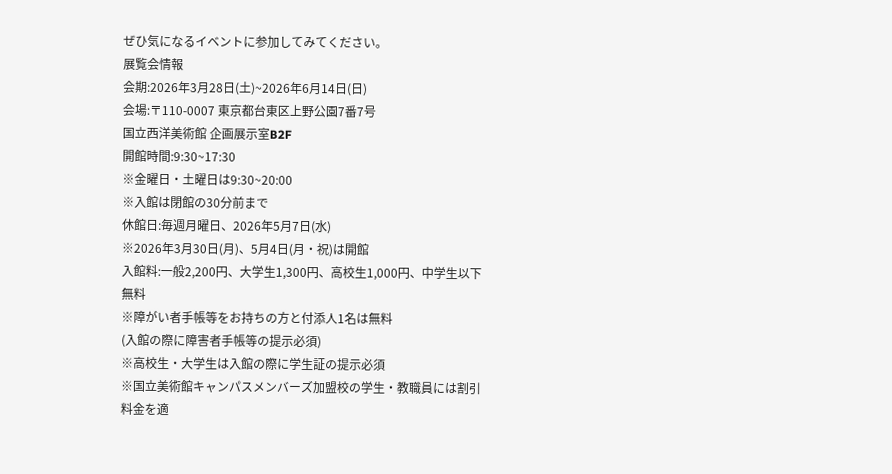ぜひ気になるイベントに参加してみてください。
展覧会情報
会期:2026年3月28日(土)~2026年6月14日(日)
会場:〒110-0007 東京都台東区上野公園7番7号
国立西洋美術館 企画展示室B2F
開館時間:9:30~17:30
※金曜日・土曜日は9:30~20:00
※入館は閉館の30分前まで
休館日:毎週月曜日、2026年5月7日(水)
※2026年3月30日(月)、5月4日(月・祝)は開館
入館料:一般2,200円、大学生1,300円、高校生1,000円、中学生以下無料
※障がい者手帳等をお持ちの方と付添人1名は無料
(入館の際に障害者手帳等の提示必須)
※高校生・大学生は入館の際に学生証の提示必須
※国立美術館キャンパスメンバーズ加盟校の学生・教職員には割引料金を適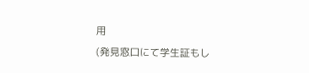用
(発見窓口にて学生証もし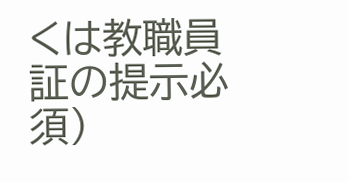くは教職員証の提示必須)